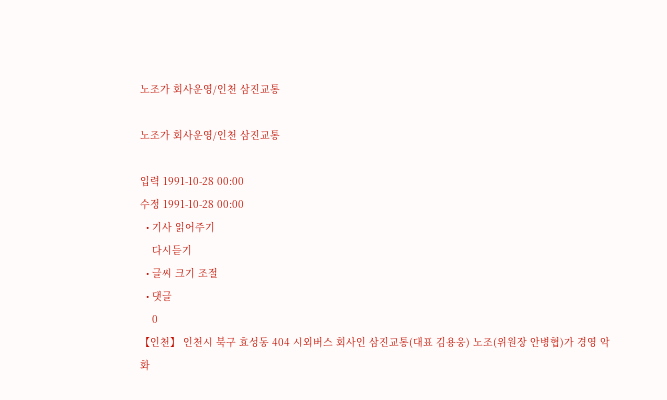노조가 회사운영/인천 삼진교통

노조가 회사운영/인천 삼진교통

입력 1991-10-28 00:00
수정 1991-10-28 00:00
  • 기사 읽어주기
    다시듣기
  • 글씨 크기 조절
  • 댓글
    0
【인천】 인천시 북구 효성동 404 시외버스 회사인 삼진교통(대표 김용웅) 노조(위원장 안병협)가 경영 악화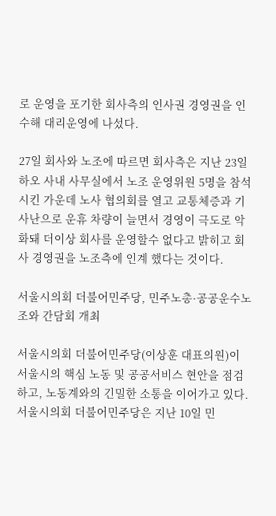로 운영을 포기한 회사측의 인사권 경영권을 인수해 대리운영에 나섰다.

27일 회사와 노조에 따르면 회사측은 지난 23일 하오 사내 사무실에서 노조 운영위원 5명을 참석시킨 가운데 노사 협의회를 열고 교통체증과 기사난으로 운휴 차량이 늘면서 경영이 극도로 악화돼 더이상 회사를 운영할수 없다고 밝히고 회사 경영권을 노조측에 인계 했다는 것이다.

서울시의회 더불어민주당, 민주노총·공공운수노조와 간담회 개최

서울시의회 더불어민주당(이상훈 대표의원)이 서울시의 핵심 노동 및 공공서비스 현안을 점검하고, 노동계와의 긴밀한 소통을 이어가고 있다. 서울시의회 더불어민주당은 지난 10일 민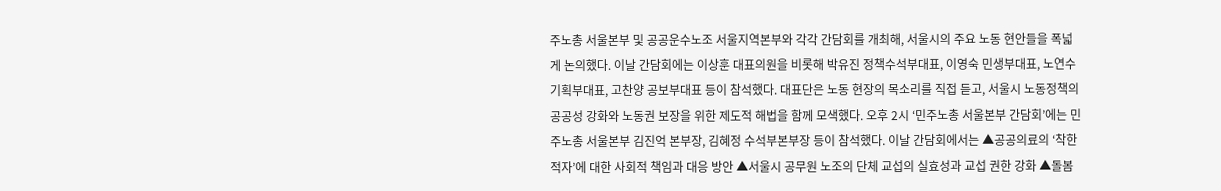주노총 서울본부 및 공공운수노조 서울지역본부와 각각 간담회를 개최해, 서울시의 주요 노동 현안들을 폭넓게 논의했다. 이날 간담회에는 이상훈 대표의원을 비롯해 박유진 정책수석부대표, 이영숙 민생부대표, 노연수 기획부대표, 고찬양 공보부대표 등이 참석했다. 대표단은 노동 현장의 목소리를 직접 듣고, 서울시 노동정책의 공공성 강화와 노동권 보장을 위한 제도적 해법을 함께 모색했다. 오후 2시 ‘민주노총 서울본부 간담회’에는 민주노총 서울본부 김진억 본부장, 김혜정 수석부본부장 등이 참석했다. 이날 간담회에서는 ▲공공의료의 ‘착한 적자’에 대한 사회적 책임과 대응 방안 ▲서울시 공무원 노조의 단체 교섭의 실효성과 교섭 권한 강화 ▲돌봄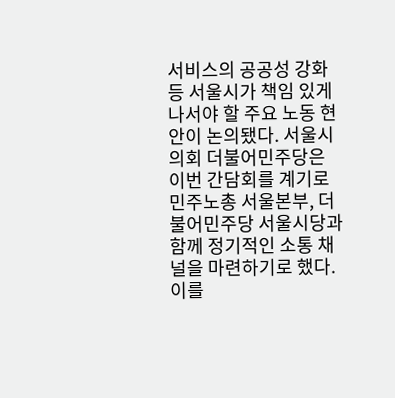서비스의 공공성 강화 등 서울시가 책임 있게 나서야 할 주요 노동 현안이 논의됐다. 서울시의회 더불어민주당은 이번 간담회를 계기로 민주노총 서울본부, 더불어민주당 서울시당과 함께 정기적인 소통 채널을 마련하기로 했다. 이를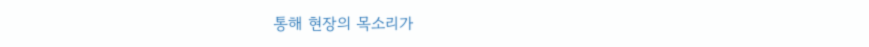통해 현장의 목소리가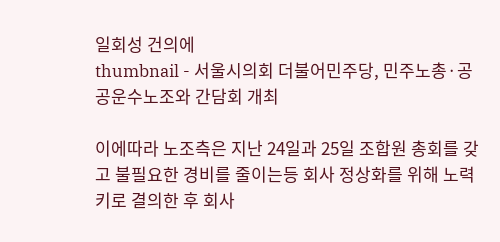일회성 건의에
thumbnail - 서울시의회 더불어민주당, 민주노총·공공운수노조와 간담회 개최

이에따라 노조측은 지난 24일과 25일 조합원 총회를 갖고 불필요한 경비를 줄이는등 회사 정상화를 위해 노력키로 결의한 후 회사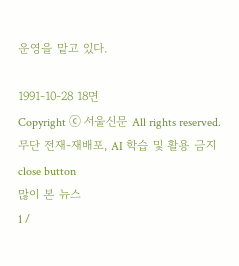운영을 맡고 있다.

1991-10-28 18면
Copyright ⓒ 서울신문 All rights reserved. 무단 전재-재배포, AI 학습 및 활용 금지
close button
많이 본 뉴스
1 /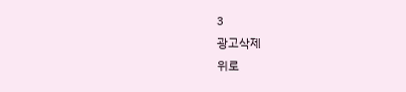3
광고삭제
위로